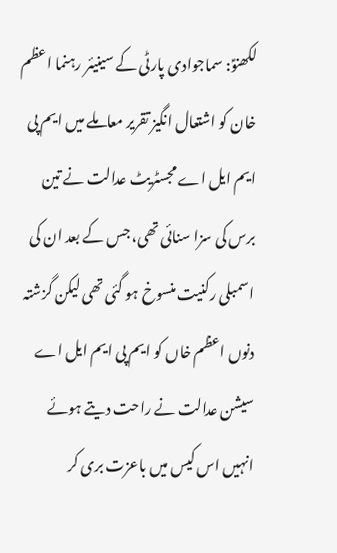لکھنوؑ: سماجوادی پارٹی کے سینیئر رہنما اعظم خان کو اشتعال انگیز تقریر معاملے میں ایم پی ایم ایل اے مجسٹریٹ عدالت نے تین برس کی سزا سنائی تھی، جس کے بعد ان کی اسمبلی رکنیت منسوخ ہو گئی تھی لیکن گزشتہ دنوں اعظم خاں کو ایم پی ایم ایل اے سیشن عدالت نے راحت دیتے ہوئے انہیں اس کیس میں باعزت بری کر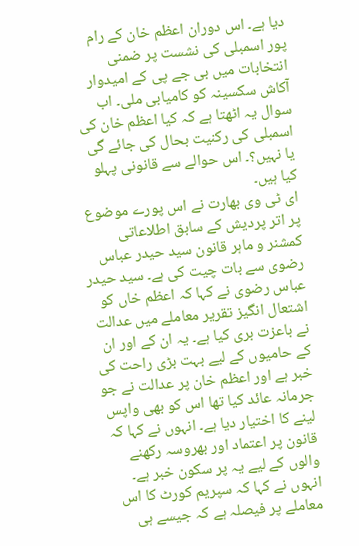دیا ہے۔ اس دوران اعظم خان کے رام پور اسمبلی کی نشست پر ضمنی انتخابات میں بی جے پی کے امیدوار آکاش سکسینہ کو کامیابی ملی۔ اب سوال یہ اٹھتا ہے کہ کیا اعظم خان کی اسمبلی کی رکنیت بحال کی جائے گی یا نہیں؟۔ اس حوالے سے قانونی پہلو کیا ہیں۔
ای ٹی وی بھارت نے اس پورے موضوع پر اتر پردیش کے سابق اطلاعاتی کمشنر و ماہر قانون سید حیدر عباس رضوی سے بات چیت کی ہے۔ سید حیدر عباس رضوی نے کہا کہ اعظم خاں کو اشتعال انگیز تقریر معاملے میں عدالت نے باعزت بری کیا ہے۔ یہ ان کے اور ان کے حامیوں کے لیے بہت بڑی راحت کی خبر ہے اور اعظم خان پر عدالت نے جو جرمانہ عائد کیا تھا اس کو بھی واپس لینے کا اختیار دیا ہے۔ انہوں نے کہا کہ قانون پر اعتماد اور بھروسہ رکھنے والوں کے لیے یہ پر سکون خبر ہے۔
انہوں نے کہا کہ سپریم کورٹ کا اس معاملے پر فیصلہ ہے کہ جیسے ہی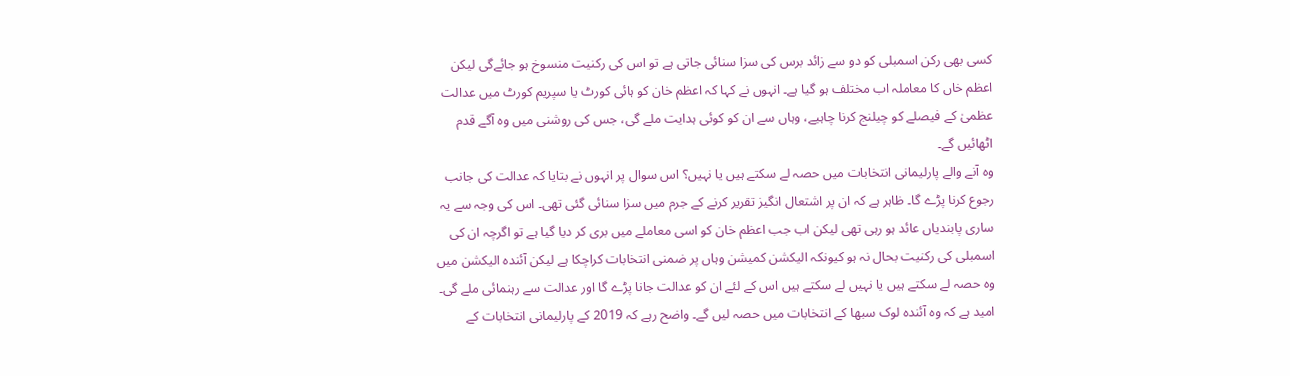کسی بھی رکن اسمبلی کو دو سے زائد برس کی سزا سنائی جاتی ہے تو اس کی رکنیت منسوخ ہو جائےگی لیکن اعظم خاں کا معاملہ اب مختلف ہو گیا ہے۔ انہوں نے کہا کہ اعظم خان کو ہائی کورٹ یا سپریم کورٹ میں عدالت عظمیٰ کے فیصلے کو چیلنج کرنا چاہیے، وہاں سے ان کو کوئی ہدایت ملے گی، جس کی روشنی میں وہ آگے قدم اٹھائیں گے۔
وہ آنے والے پارلیمانی انتخابات میں حصہ لے سکتے ہیں یا نہیں؟ اس سوال پر انہوں نے بتایا کہ عدالت کی جانب رجوع کرنا پڑے گا۔ ظاہر ہے کہ ان پر اشتعال انگیز تقریر کرنے کے جرم میں سزا سنائی گئی تھی۔ اس کی وجہ سے یہ ساری پابندیاں عائد ہو رہی تھی لیکن اب جب اعظم خان کو اسی معاملے میں بری کر دیا گیا ہے تو اگرچہ ان کی اسمبلی کی رکنیت بحال نہ ہو کیونکہ الیکشن کمیشن وہاں پر ضمنی انتخابات کراچکا ہے لیکن آئندہ الیکشن میں وہ حصہ لے سکتے ہیں یا نہیں لے سکتے ہیں اس کے لئے ان کو عدالت جانا پڑے گا اور عدالت سے رہنمائی ملے گی۔ امید ہے کہ وہ آئندہ لوک سبھا کے انتخابات میں حصہ لیں گے۔ واضح رہے کہ 2019 کے پارلیمانی انتخابات کے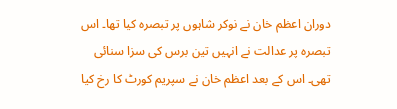دوران اعظم خان نے نوکر شاہوں پر تبصرہ کیا تھا۔ اس تبصرہ پر عدالت نے انہیں تین برس کی سزا سنائی تھی۔ اس کے بعد اعظم خان نے سپریم کورٹ کا رخ کیا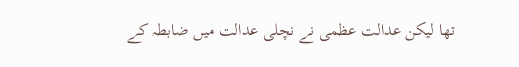تھا لیکن عدالت عظمی نے نچلی عدالت میں ضابطہ کے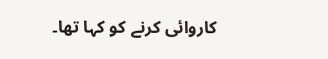کاروائی کرنے کو کہا تھا۔